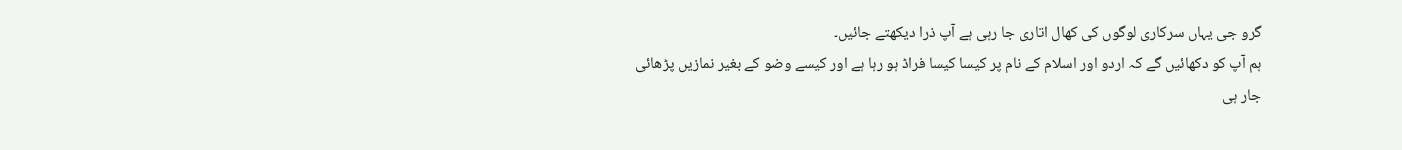گرو جی یہاں سرکاری لوگوں کی کھال اتاری جا رہی ہے آپ ذرا دیکھتے جائیں۔
ہم آپ کو دکھائیں گے کہ اردو اور اسلام کے نام پر کیسا کیسا فراڈ ہو رہا ہے اور کیسے وضو کے بغیر نمازیں پڑھائی جار ہی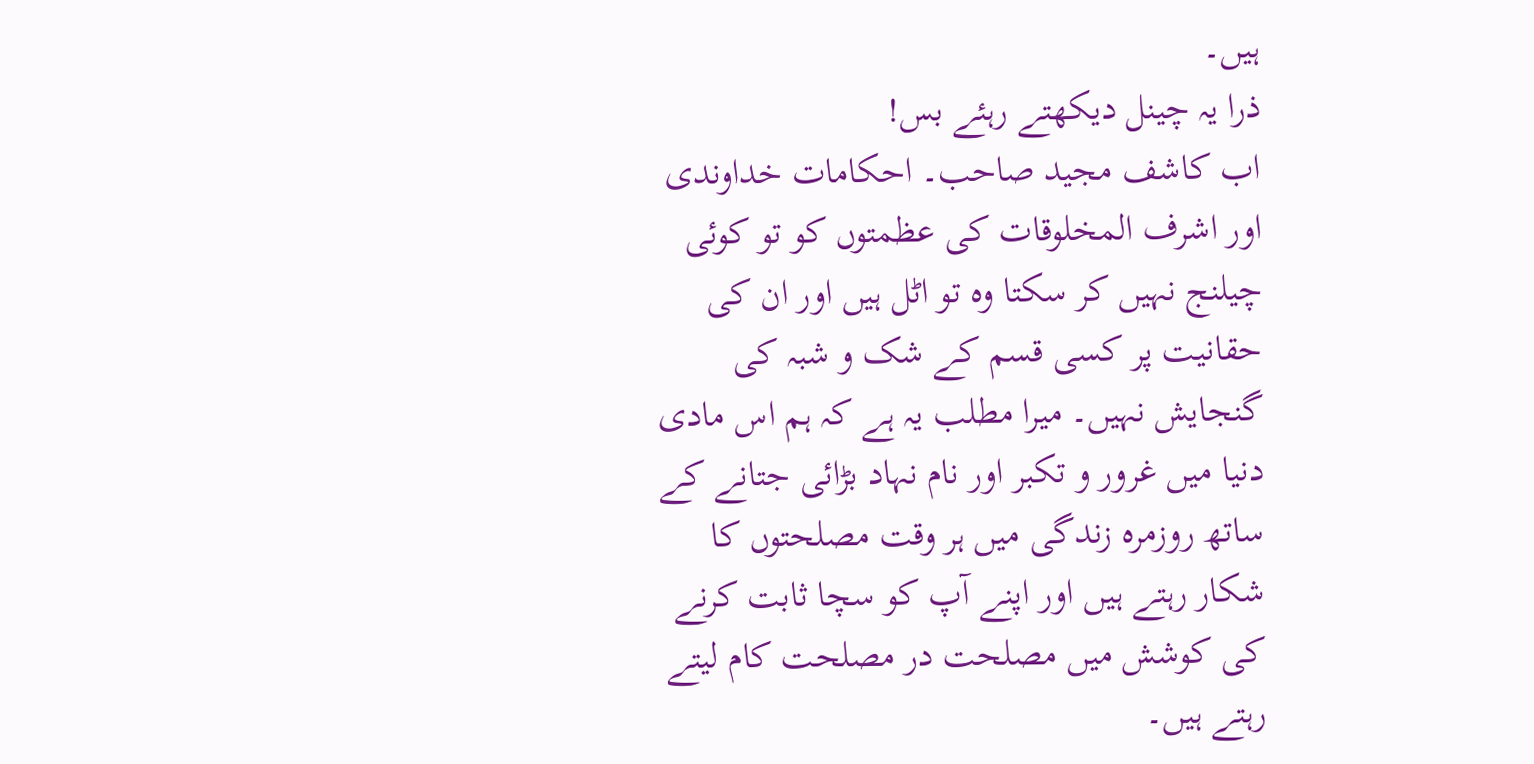ہیں۔
ذرا یہ چینل دیکھتے رہئے بس!
اب کاشف مجید صاحب۔ احکامات خداوندی اور اشرف المخلوقات کی عظمتوں کو تو کوئی چیلنج نہیں کر سکتا وہ تو اٹل ہیں اور ان کی حقانیت پر کسی قسم کے شک و شبہ کی گنجایش نہیں۔ میرا مطلب یہ ہے کہ ہم اس مادی دنیا میں غرور و تکبر اور نام نہاد بڑائی جتانے کے ساتھ روزمرہ زندگی میں ہر وقت مصلحتوں کا شکار رہتے ہیں اور اپنے آپ کو سچا ثابت کرنے کی کوشش میں مصلحت در مصلحت کام لیتے رہتے ہیں۔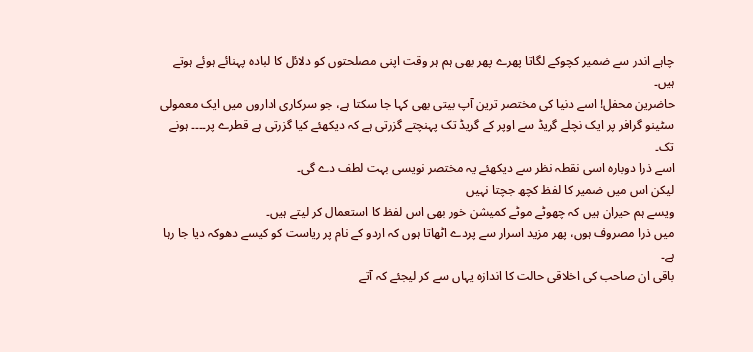چاہے اندر سے ضمیر کچوکے لگاتا پھرے پھر بھی ہم ہر وقت اپنی مصلحتوں کو دلائل کا لبادہ پہنائے ہوئے ہوتے ہیں۔
حاضرین محفل! اسے دنیا کی مختصر ترین آپ بیتی بھی کہا جا سکتا ہے، جو سرکاری اداروں میں ایک معمولی سٹینو گرافر پر ایک نچلے گریڈ سے اوپر کے گریڈ تک پہنچتے گزرتی ہے کہ دیکھئے کیا گزرتی ہے قطرے پر۔۔۔۔ ہونے تک۔
اسے ذرا دوبارہ اسی نقطہ نظر سے دیکھئے یہ مختصر نویسی بہت لطف دے گی۔
لیکن اس میں ضمیر کا لفظ کچھ جچتا نہیں
ویسے ہم حیران ہیں کہ چھوٹے موٹے کمیشن خور بھی اس لفظ کا استعمال کر لیتے ہیں۔
میں ذرا مصروف ہوں، پھر مزید اسرار سے پردے اٹھاتا ہوں کہ اردو کے نام پر ریاست کو کیسے دھوکہ دیا جا رہا ہے۔
باقی ان صاحب کی اخلاقی حالت کا اندازہ یہاں سے کر لیجئے کہ آتے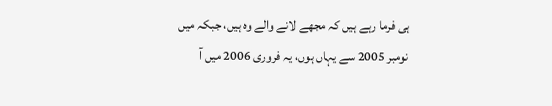ہی فرما رہے ہیں کہ مجھے لانے والے وہ ہیں، جبکہ میں نومبر 2005 سے یہاں ہوں، یہ فروری 2006 میں آ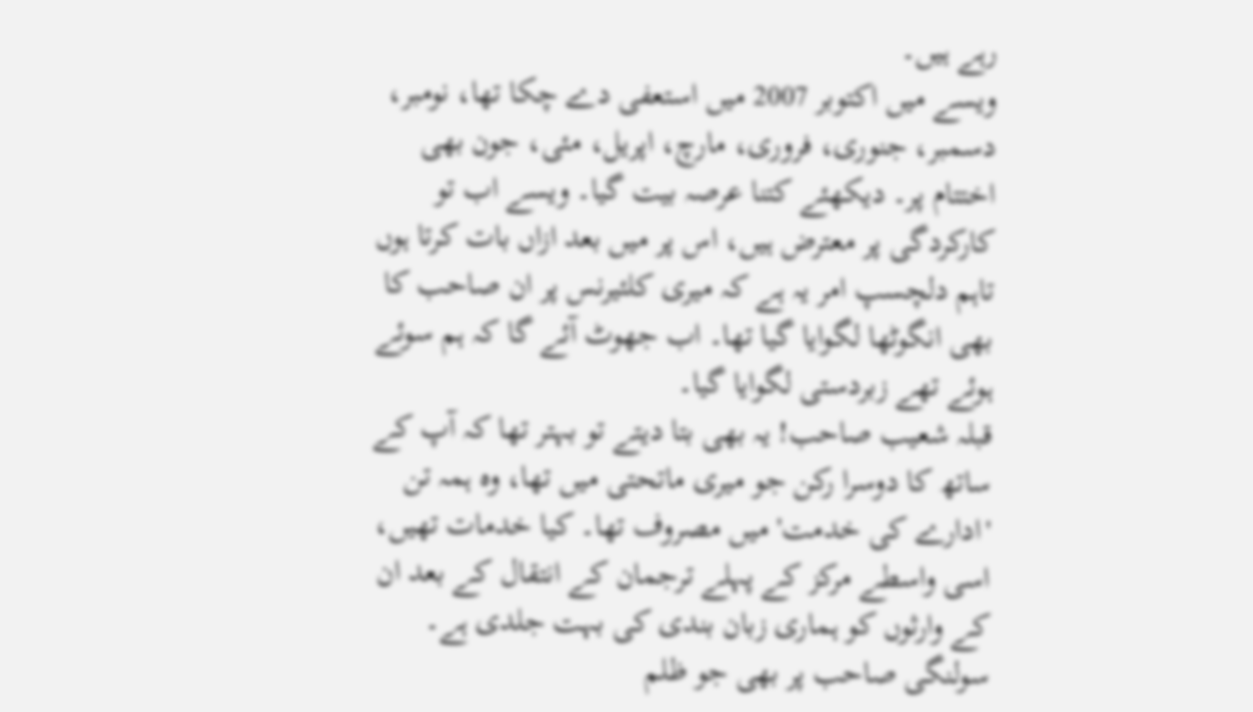رہے ہیں۔
ویسے میں اکتوبر 2007 میں استعفی دے چکا تھا، نومبر، دسمبر، جنوری، فروری، مارچ، اپریل، مئی، جون بھی اختتام پر۔ دیکھئے کتنا عرصہ بیت گیا۔ ویسے اب تو کارکردگی پر معترض ہیں، اس پر میں بعد ازاں بات کرتا ہوں تاہم دلچسپ امر یہ ہے کہ میری کلئیرنس پر ان صاحب کا بھی انگوٹھا لگوایا گیا تھا۔ اب جھوٹ آئے گا کہ ہم سوئے ہوئے تھے زبردستی لگوایا گیا۔
قبلہ شعیب صاحب! یہ بھی بتا دیتے تو بہتر تھا کہ آپ کے ساتھ کا دوسرا رکن جو میری ماتحتی میں تھا، وہ ہمہ تن
'ادارے کی خدمت' میں مصروف تھا۔ کیا خدمات تھیں، اسی واسطے مرکز کے پہلے ترجمان کے انتقال کے بعد ان کے وارثوں کو ہماری زبان بندی کی بہت جلدی ہے۔
سولنگی صاحب پر بھی جو ظلم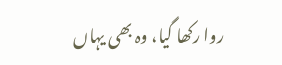روا رکھا گیا، وہ بھی یہاں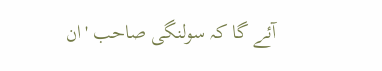آئے گا کہ سولنگی صاحب 'ان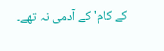کے کام' کے آدمی نہ تھے۔